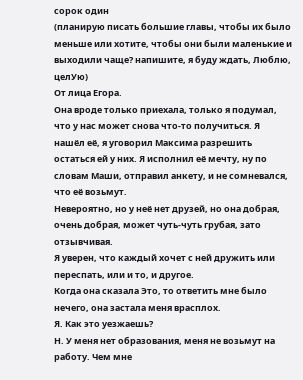сорок один
(планирую писать большие главы, чтобы их было меньше или хотите, чтобы они были маленькие и выходили чаще? напишите, я буду ждать, Люблю, целУю)
От лица Егора.
Она вроде только приехала, только я подумал, что у нас может снова что-то получиться. Я нашёл её, я уговорил Максима разрешить остаться ей у них. Я исполнил её мечту, ну по словам Маши, отправил анкету, и не сомневался, что её возьмут.
Невероятно, но у неё нет друзей, но она добрая, очень добрая, может чуть-чуть грубая, зато отзывчивая.
Я уверен, что каждый хочет с ней дружить или переспать, или и то, и другое.
Когда она сказала Это, то ответить мне было нечего, она застала меня врасплох.
Я. Как это уезжаешь?
Н. У меня нет образования, меня не возьмут на работу. Чем мне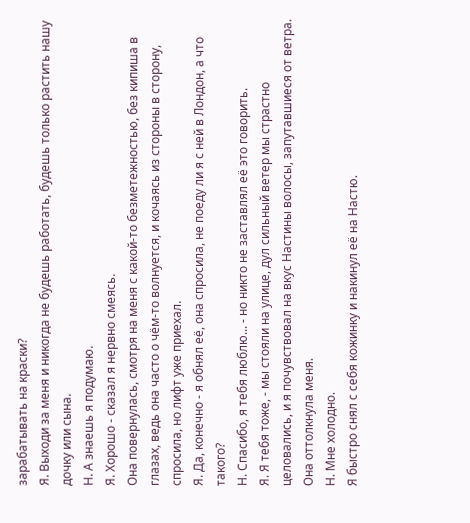зарабатывать на краски?
Я. Выходи за меня и никогда не будешь работать, будешь только растить нашу дочку или сына.
Н. А знаешь я подумаю.
Я. Хорошо - сказал я нервно смеясь.
Она повернулась, смотря на меня с какой-то безметежностью, без кипиша в глазах, ведь она часто о чём-то волнуется, и кочаясь из стороны в сторону, спросила, но лифт уже приехал.
Я. Да, конечно - я обнял её, она спросила, не поеду ли я с ней в Лондон, а что такого?
Н. Спасибо, я тебя люблю... - но никто не заставлял её это говорить.
Я. Я тебя тоже, - мы стояли на улице, дул сильный ветер мы страстно целовались, и я почувствовал на вкус Настины волосы, запутавшиеся от ветра. Она оттолкнула меня.
Н. Мне холодно.
Я быстро снял с себя кожинку и накинул её на Настю.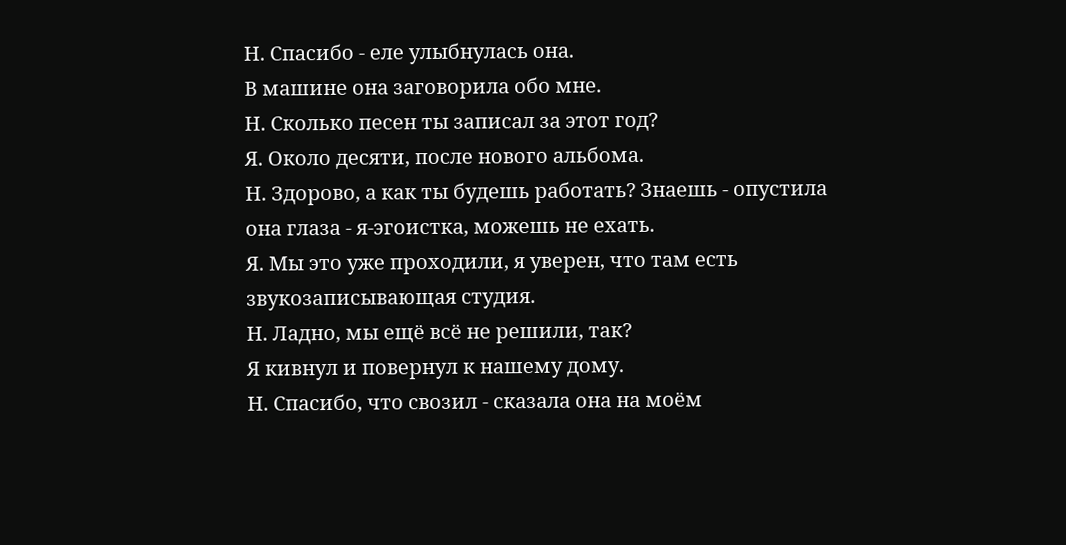Н. Спасибо - еле улыбнулась она.
В машине она заговорила обо мне.
Н. Сколько песен ты записал за этот год?
Я. Около десяти, после нового альбома.
Н. Здорово, а как ты будешь работать? Знаешь - опустила она глаза - я-эгоистка, можешь не ехать.
Я. Мы это уже проходили, я уверен, что там есть звукозаписывающая студия.
Н. Ладно, мы ещё всё не решили, так?
Я кивнул и повернул к нашему дому.
Н. Спасибо, что свозил - сказала она на моём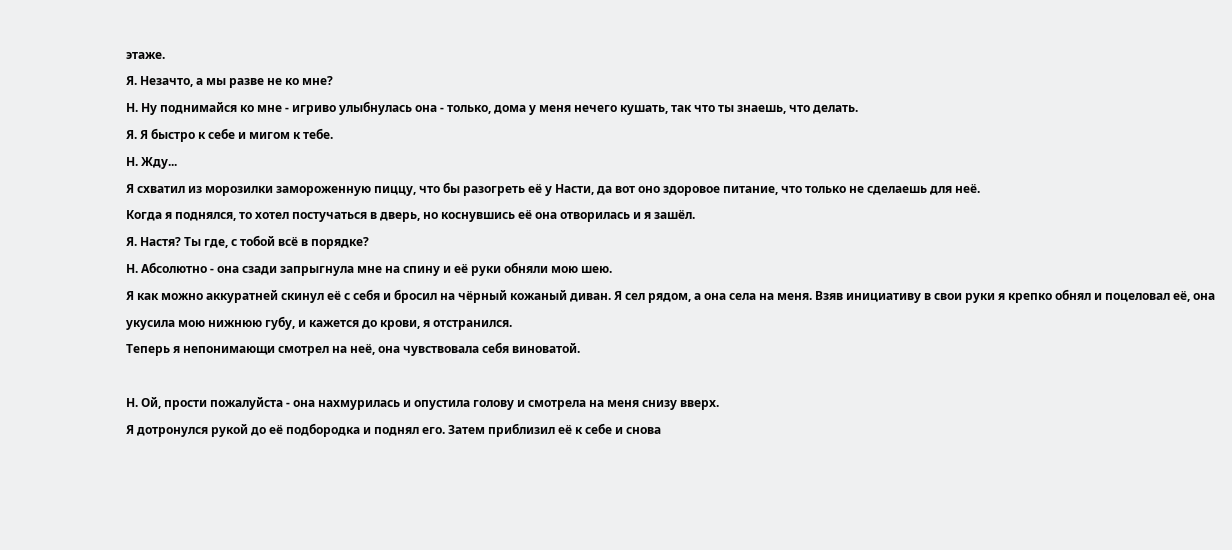этаже.
Я. Незачто, а мы разве не ко мне?
Н. Ну поднимайся ко мне - игриво улыбнулась она - только, дома у меня нечего кушать, так что ты знаешь, что делать.
Я. Я быстро к себе и мигом к тебе.
Н. Жду...
Я схватил из морозилки замороженную пиццу, что бы разогреть её у Насти, да вот оно здоровое питание, что только не сделаешь для неё.
Когда я поднялся, то хотел постучаться в дверь, но коснувшись её она отворилась и я зашёл.
Я. Настя? Ты где, с тобой всё в порядке?
Н. Абсолютно - она сзади запрыгнула мне на спину и её руки обняли мою шею.
Я как можно аккуратней скинул её с себя и бросил на чёрный кожаный диван. Я сел рядом, а она села на меня. Взяв инициативу в свои руки я крепко обнял и поцеловал её, она укусила мою нижнюю губу, и кажется до крови, я отстранился.
Теперь я непонимающи смотрел на неё, она чувствовала себя виноватой.

Н. Ой, прости пожалуйста - она нахмурилась и опустила голову и смотрела на меня снизу вверх.
Я дотронулся рукой до её подбородка и поднял его. Затем приблизил её к себе и снова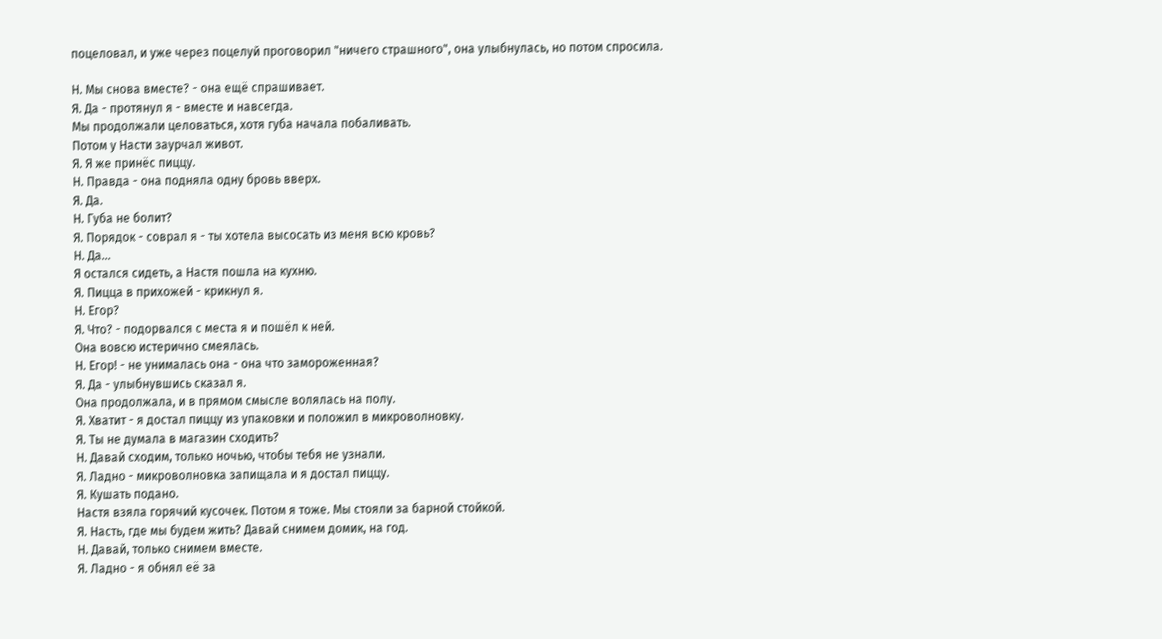поцеловал, и уже через поцелуй проговорил "ничего страшного", она улыбнулась, но потом спросила.

Н. Мы снова вместе? - она ещё спрашивает.
Я. Да - протянул я - вместе и навсегда.
Мы продолжали целоваться, хотя губа начала побаливать.
Потом у Насти заурчал живот.
Я. Я же принёс пиццу.
Н. Правда - она подняла одну бровь вверх.
Я. Да.
Н. Губа не болит?
Я. Порядок - соврал я - ты хотела высосать из меня всю кровь?
Н. Да...
Я остался сидеть, а Настя пошла на кухню.
Я. Пицца в прихожей - крикнул я.
Н. Егор?
Я. Что? - подорвался с места я и пошёл к ней.
Она вовсю истерично смеялась.
Н. Егор! - не унималась она - она что замороженная?
Я. Да - улыбнувшись сказал я.
Она продолжала, и в прямом смысле волялась на полу.
Я. Хватит - я достал пиццу из упаковки и положил в микроволновку.
Я. Ты не думала в магазин сходить?
Н. Давай сходим, только ночью, чтобы тебя не узнали.
Я. Ладно - микроволновка запищала и я достал пиццу.
Я. Кушать подано.
Настя взяла горячий кусочек. Потом я тоже. Мы стояли за барной стойкой.
Я. Насть, где мы будем жить? Давай снимем домик, на год.
Н. Давай, только снимем вместе.
Я. Ладно - я обнял её за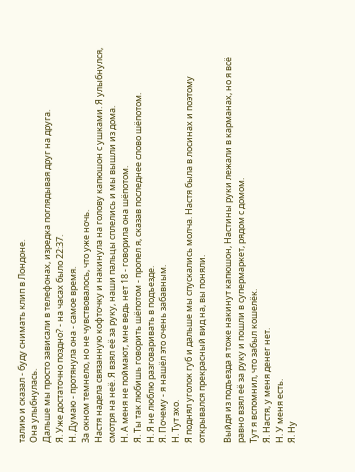талию и сказал - буду снимать клип в Лондоне.
Она улыбнулась.
Дальше мы просто зависали в телефонах, изредка поглядывая друг на друга.
Я. Уже достаточно поздно? - на часах было 22:37.
Н. Думаю - протянула она - самое время.
За окном темнело, но не чувствовалось, что уже ночь.
Настя надела связанную кофточку и накинула на голову капюшон с ушками. Я улыбнулся, смотря на неё. Я взял её за руку, наши пальцы сплелись и мы вышли из дома.
Н. А меня не поймают, мне ведь нет 18 - говорила она шёпотом.
Я. Ты так любишь говорить шёпотом - пропел я, сказав последнее слово шёпотом.
Н. Я не люблю разговаривать в подъезде.
Я. Почему - я нашёл это очень забавным.
Н. Тут эхо.
Я поднял уголок губ и дальше мы спускались молча. Настя была в лосинах и поэтому открывался прекрасный вид на, вы поняли.

Выйдя из подъезда я тоже накинут капюшон, Настины руки лежали в карманах, но я всё равно взял её за руку и пошли в супермаркет, рядом с домом.
Тут я вспомнил, что забыл кошелёк.
Я. Настя, у меня денег нет.
Н. У меня есть.
Я. Ну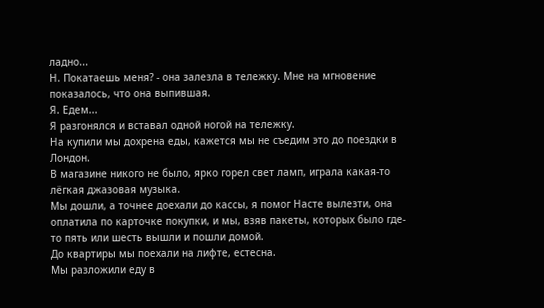ладно...
Н. Покатаешь меня? - она залезла в тележку. Мне на мгновение показалось, что она выпившая.
Я. Едем...
Я разгонялся и вставал одной ногой на тележку.
На купили мы дохрена еды, кажется мы не съедим это до поездки в Лондон.
В магазине никого не было, ярко горел свет ламп, играла какая-то лёгкая джазовая музыка.
Мы дошли, а точнее доехали до кассы, я помог Насте вылезти, она оплатила по карточке покупки, и мы, взяв пакеты, которых было где-то пять или шесть вышли и пошли домой.
До квартиры мы поехали на лифте, естесна.
Мы разложили еду в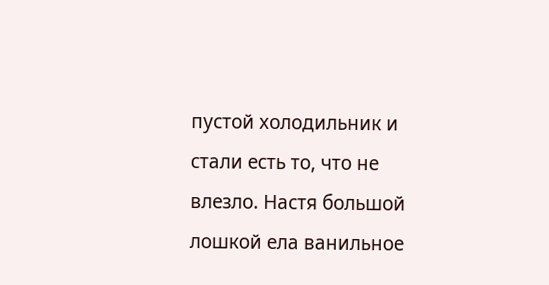пустой холодильник и стали есть то, что не влезло. Настя большой лошкой ела ванильное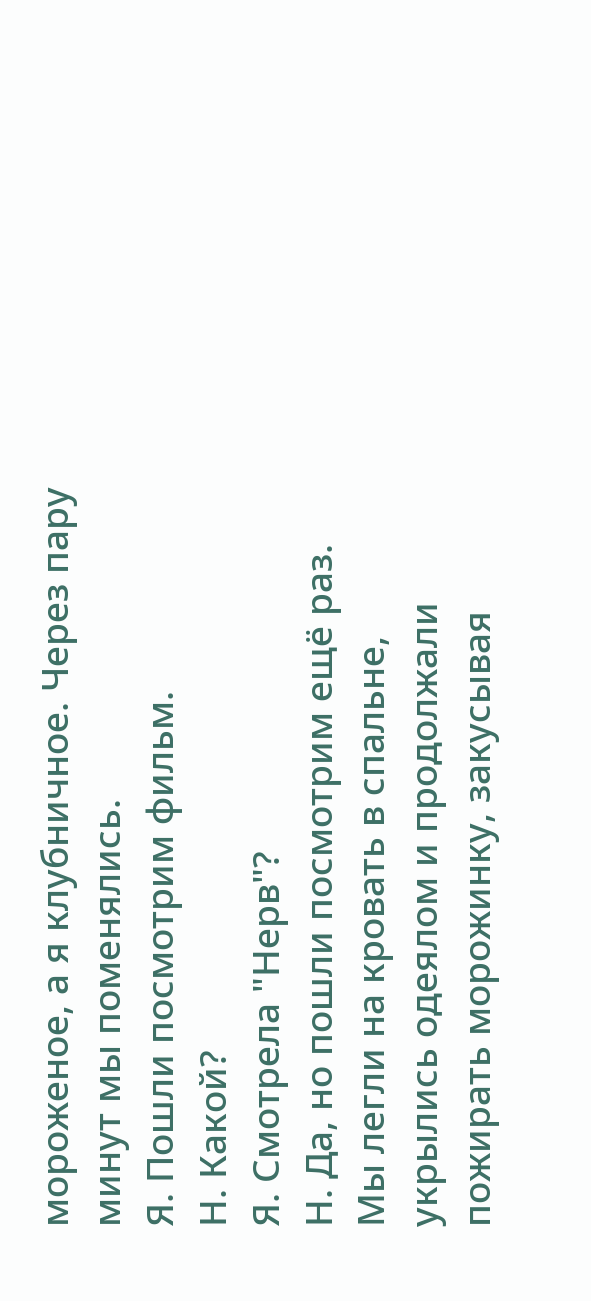мороженое, а я клубничное. Через пару минут мы поменялись.
Я. Пошли посмотрим фильм.
Н. Какой?
Я. Смотрела "Нерв"?
Н. Да, но пошли посмотрим ещё раз.
Мы легли на кровать в спальне, укрылись одеялом и продолжали пожирать морожинку, закусывая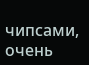чипсами, очень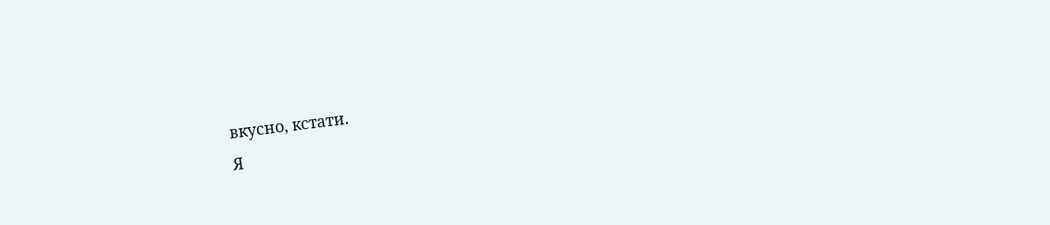вкусно, кстати.
Я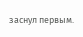заснул первым.